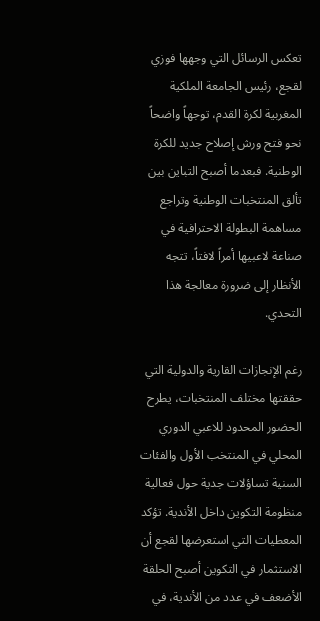تعكس الرسائل التي وجهها فوزي لقجع، رئيس الجامعة الملكية المغربية لكرة القدم، توجهاً واضحاً نحو فتح ورش إصلاح جديد للكرة الوطنية. فبعدما أصبح التباين بين تألق المنتخبات الوطنية وتراجع مساهمة البطولة الاحترافية في صناعة لاعبيها أمراً لافتاً، تتجه الأنظار إلى ضرورة معالجة هذا التحدي.

رغم الإنجازات القارية والدولية التي حققتها مختلف المنتخبات، يطرح الحضور المحدود للاعبي الدوري المحلي في المنتخب الأول والفئات السنية تساؤلات جدية حول فعالية منظومة التكوين داخل الأندية. تؤكد المعطيات التي استعرضها لقجع أن الاستثمار في التكوين أصبح الحلقة الأضعف في عدد من الأندية، في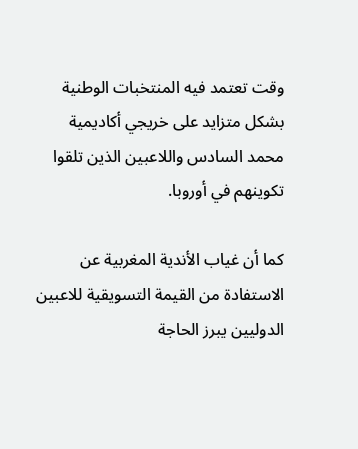وقت تعتمد فيه المنتخبات الوطنية بشكل متزايد على خريجي أكاديمية محمد السادس واللاعبين الذين تلقوا تكوينهم في أوروبا.

كما أن غياب الأندية المغربية عن الاستفادة من القيمة التسويقية للاعبين الدوليين يبرز الحاجة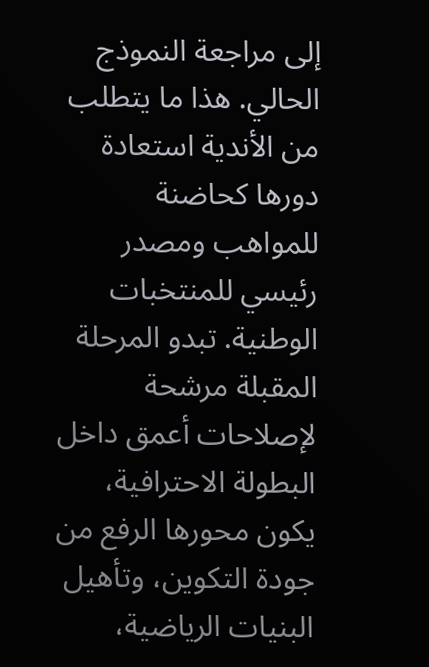إلى مراجعة النموذج الحالي. هذا ما يتطلب من الأندية استعادة دورها كحاضنة للمواهب ومصدر رئيسي للمنتخبات الوطنية. تبدو المرحلة المقبلة مرشحة لإصلاحات أعمق داخل البطولة الاحترافية، يكون محورها الرفع من جودة التكوين، وتأهيل البنيات الرياضية،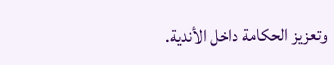وتعزيز الحكامة داخل الأندية.